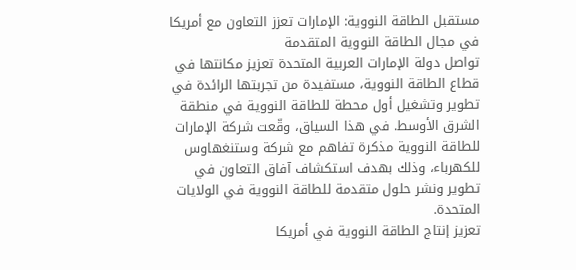مستقبل الطاقة النووية: الإمارات تعزز التعاون مع أمريكا في مجال الطاقة النووية المتقدمة
تواصل دولة الإمارات العربية المتحدة تعزيز مكانتها في قطاع الطاقة النووية، مستفيدة من تجربتها الرائدة في تطوير وتشغيل أول محطة للطاقة النووية في منطقة الشرق الأوسط. في هذا السياق، وقّعت شركة الإمارات للطاقة النووية مذكرة تفاهم مع شركة وستنغهاوس للكهرباء، وذلك بهدف استكشاف آفاق التعاون في تطوير ونشر حلول متقدمة للطاقة النووية في الولايات المتحدة.
تعزيز إنتاج الطاقة النووية في أمريكا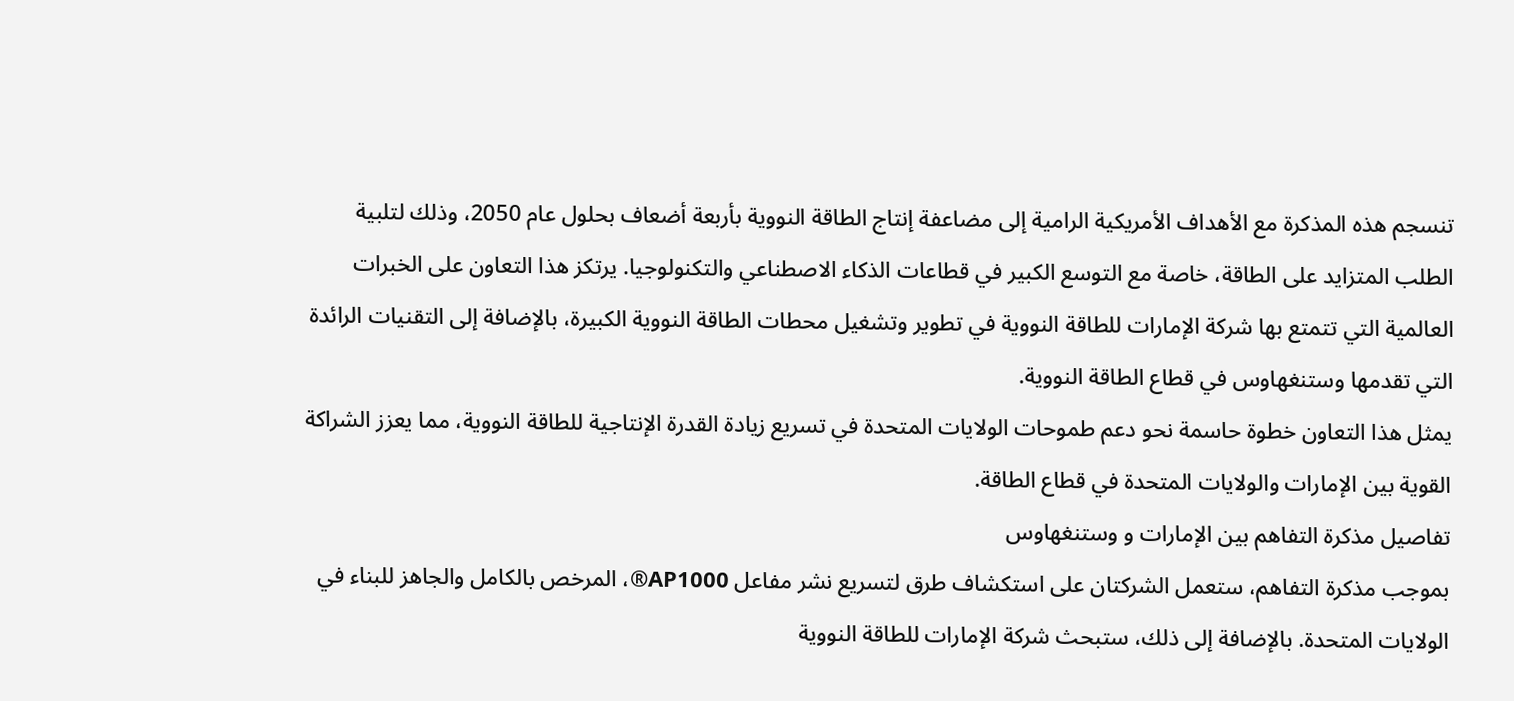تنسجم هذه المذكرة مع الأهداف الأمريكية الرامية إلى مضاعفة إنتاج الطاقة النووية بأربعة أضعاف بحلول عام 2050، وذلك لتلبية الطلب المتزايد على الطاقة، خاصة مع التوسع الكبير في قطاعات الذكاء الاصطناعي والتكنولوجيا. يرتكز هذا التعاون على الخبرات العالمية التي تتمتع بها شركة الإمارات للطاقة النووية في تطوير وتشغيل محطات الطاقة النووية الكبيرة، بالإضافة إلى التقنيات الرائدة التي تقدمها وستنغهاوس في قطاع الطاقة النووية.
يمثل هذا التعاون خطوة حاسمة نحو دعم طموحات الولايات المتحدة في تسريع زيادة القدرة الإنتاجية للطاقة النووية، مما يعزز الشراكة القوية بين الإمارات والولايات المتحدة في قطاع الطاقة.
تفاصيل مذكرة التفاهم بين الإمارات و وستنغهاوس
بموجب مذكرة التفاهم، ستعمل الشركتان على استكشاف طرق لتسريع نشر مفاعل AP1000®، المرخص بالكامل والجاهز للبناء في الولايات المتحدة. بالإضافة إلى ذلك، ستبحث شركة الإمارات للطاقة النووية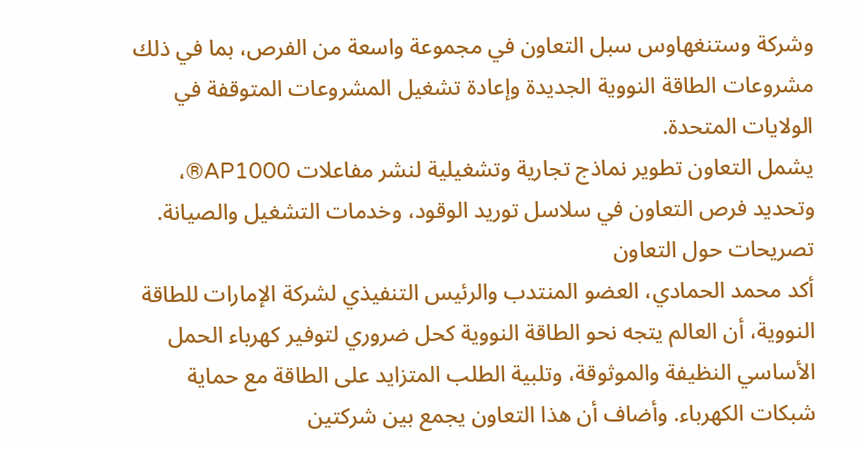وشركة وستنغهاوس سبل التعاون في مجموعة واسعة من الفرص، بما في ذلك مشروعات الطاقة النووية الجديدة وإعادة تشغيل المشروعات المتوقفة في الولايات المتحدة.
يشمل التعاون تطوير نماذج تجارية وتشغيلية لنشر مفاعلات AP1000®، وتحديد فرص التعاون في سلاسل توريد الوقود، وخدمات التشغيل والصيانة.
تصريحات حول التعاون
أكد محمد الحمادي، العضو المنتدب والرئيس التنفيذي لشركة الإمارات للطاقة النووية، أن العالم يتجه نحو الطاقة النووية كحل ضروري لتوفير كهرباء الحمل الأساسي النظيفة والموثوقة، وتلبية الطلب المتزايد على الطاقة مع حماية شبكات الكهرباء. وأضاف أن هذا التعاون يجمع بين شركتين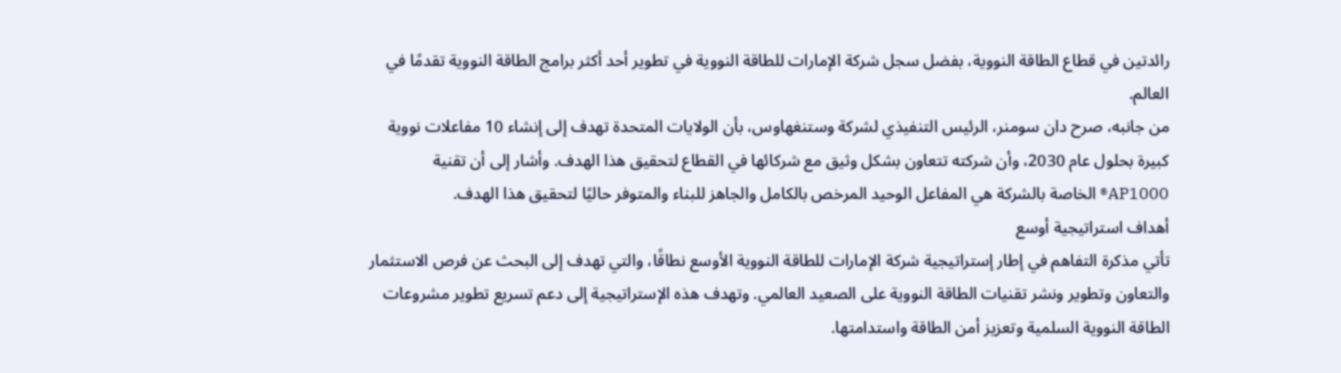رائدتين في قطاع الطاقة النووية، بفضل سجل شركة الإمارات للطاقة النووية في تطوير أحد أكثر برامج الطاقة النووية تقدمًا في العالم.
من جانبه، صرح دان سومنر، الرئيس التنفيذي لشركة وستنغهاوس، بأن الولايات المتحدة تهدف إلى إنشاء 10 مفاعلات نووية كبيرة بحلول عام 2030، وأن شركته تتعاون بشكل وثيق مع شركائها في القطاع لتحقيق هذا الهدف. وأشار إلى أن تقنية AP1000® الخاصة بالشركة هي المفاعل الوحيد المرخص بالكامل والجاهز للبناء والمتوفر حاليًا لتحقيق هذا الهدف.
أهداف استراتيجية أوسع
تأتي مذكرة التفاهم في إطار إستراتيجية شركة الإمارات للطاقة النووية الأوسع نطاقًا، والتي تهدف إلى البحث عن فرص الاستثمار والتعاون وتطوير ونشر تقنيات الطاقة النووية على الصعيد العالمي. وتهدف هذه الإستراتيجية إلى دعم تسريع تطوير مشروعات الطاقة النووية السلمية وتعزيز أمن الطاقة واستدامتها.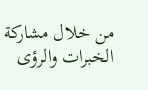من خلال مشاركة الخبرات والرؤى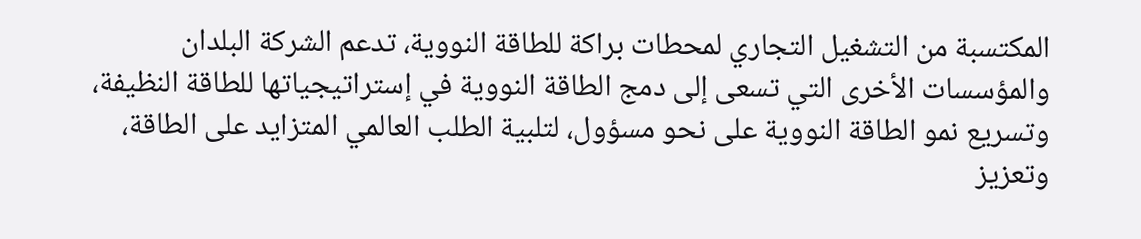المكتسبة من التشغيل التجاري لمحطات براكة للطاقة النووية، تدعم الشركة البلدان والمؤسسات الأخرى التي تسعى إلى دمج الطاقة النووية في إستراتيجياتها للطاقة النظيفة، وتسريع نمو الطاقة النووية على نحو مسؤول، لتلبية الطلب العالمي المتزايد على الطاقة، وتعزيز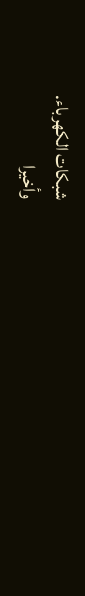شبكات الكهرباء.
وأخيرا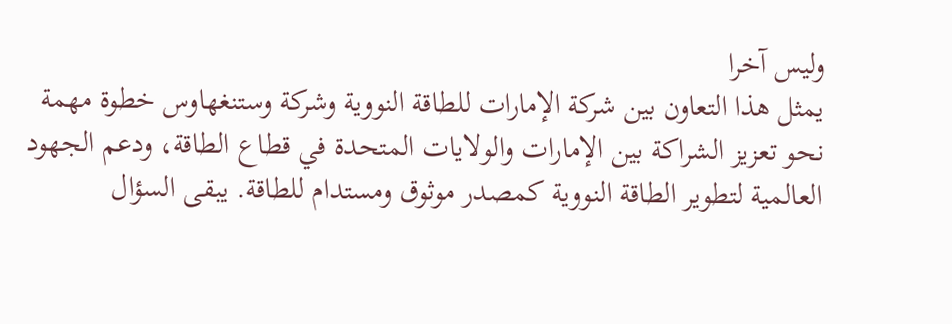وليس آخرا
يمثل هذا التعاون بين شركة الإمارات للطاقة النووية وشركة وستنغهاوس خطوة مهمة نحو تعزيز الشراكة بين الإمارات والولايات المتحدة في قطاع الطاقة، ودعم الجهود العالمية لتطوير الطاقة النووية كمصدر موثوق ومستدام للطاقة. يبقى السؤال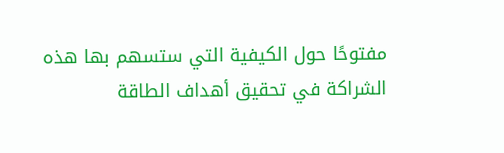مفتوحًا حول الكيفية التي ستسهم بها هذه الشراكة في تحقيق أهداف الطاقة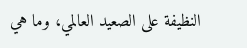النظيفة على الصعيد العالمي، وما هي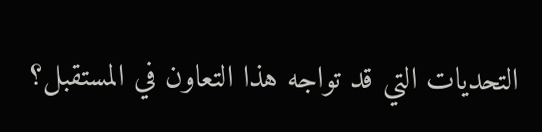التحديات التي قد تواجه هذا التعاون في المستقبل؟